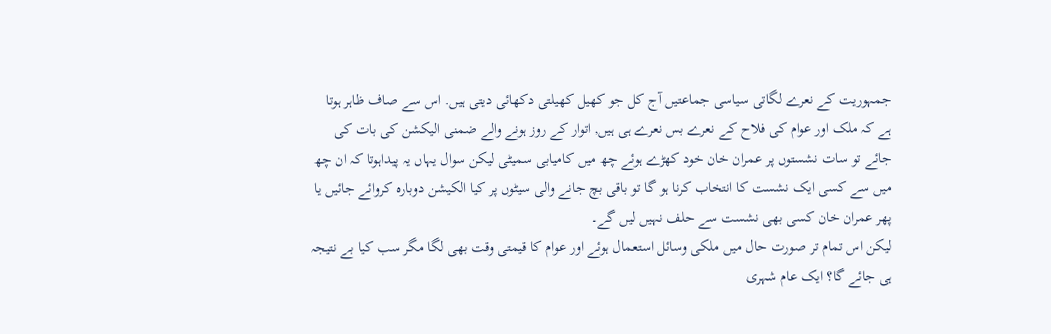جمہوریت کے نعرے لگاتی سیاسی جماعتیں آج کل جو کھیل کھیلتی دکھائی دیتی ہیں. اس سے صاف ظاہر ہوتا ہے کہ ملک اور عوام کی فلاح کے نعرے بس نعرے ہی ہیں, اتوار کے روز ہونے والے ضمنی الیکشن کی بات کی جائے تو سات نشستوں پر عمران خان خود کھڑے ہوئے چھ میں کامیابی سمیٹی لیکن سوال یہاں یہ پیداہوتا کہ ان چھ میں سے کسی ایک نشست کا انتخاب کرنا ہو گا تو باقی بچ جانے والی سیٹوں پر کیا الکیشن دوبارہ کروائے جائیں یا پھر عمران خان کسی بھی نشست سے حلف نہیں لیں گے۔
لیکن اس تمام تر صورت حال میں ملکی وسائل استعمال ہوئے اور عوام کا قیمتی وقت بھی لگا مگر سب کیا بے نتیجہ ہی جائے گا؟ ایک عام شہری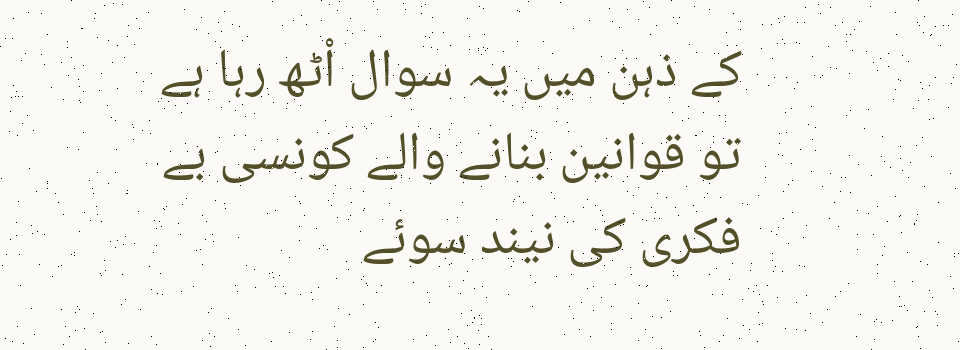کے ذہن میں یہ سوال اْٹھ رہا ہے تو قوانین بنانے والے کونسی بے فکری کی نیند سوئے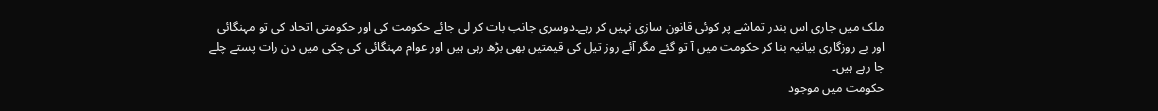ملک میں جاری اس بندر تماشے پر کوئی قانون سازی نہیں کر رہے۔دوسری جانب بات کر لی جائے حکومت کی اور حکومتی اتحاد کی تو مہنگائی اور بے روزگاری بیانیہ بنا کر حکومت میں آ تو گئے مگر آئے روز تیل کی قیمتیں بھی بڑھ رہی ہیں اور عوام مہنگائی کی چکی میں دن رات پستے چلے جا رہے ہیں۔
حکومت میں موجود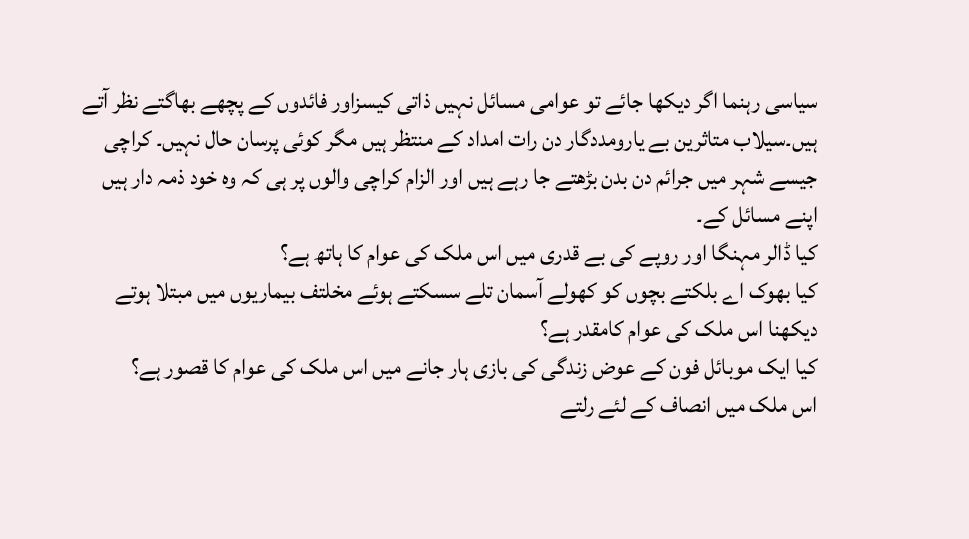سیاسی رہنما اگر دیکھا جائے تو عوامی مسائل نہیں ذاتی کیسزاور فائدوں کے پچھے بھاگتے نظر آتے ہیں۔سیلاب متاثرین بے یارومددگار دن رات امداد کے منتظر ہیں مگر کوئی پرسان حال نہیں۔ کراچی جیسے شہر میں جرائم دن بدن بڑھتے جا رہے ہیں اور الزام کراچی والوں پر ہی کہ وہ خود ذمہ دار ہیں اپنے مسائل کے۔
کیا ڈالر مہنگا اور روپے کی بے قدری میں اس ملک کی عوام کا ہاتھ ہے؟
کیا بھوک اے بلکتے بچوں کو کھولے آسمان تلے سسکتے ہوئے مخلتف بیماریوں میں مبتلا ہوتے دیکھنا اس ملک کی عوام کامقدر ہے؟
کیا ایک موبائل فون کے عوض زندگی کی بازی ہار جانے میں اس ملک کی عوام کا قصور ہے؟
اس ملک میں انصاف کے لئے رلتے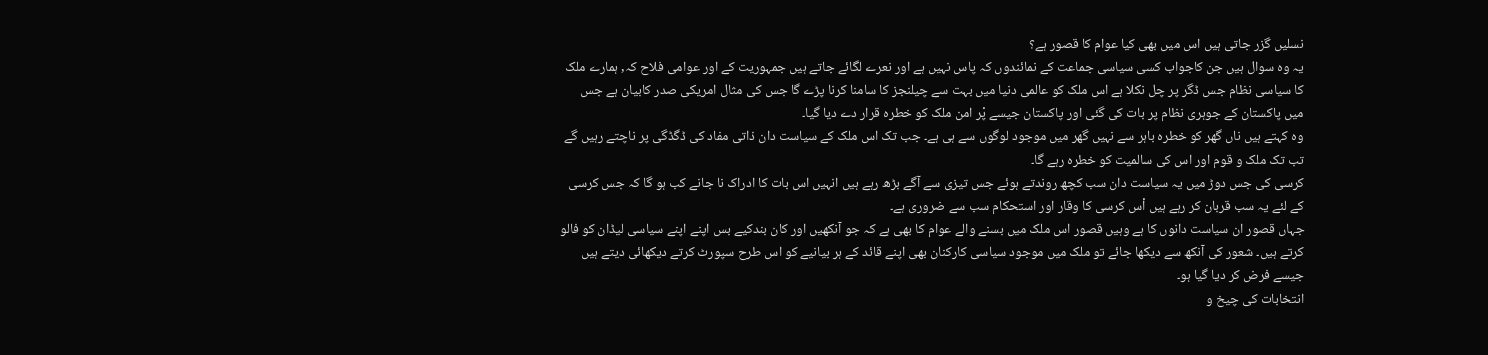نسلیں گزر جاتی ہیں اس میں بھی کیا عوام کا قصور ہے؟
یہ وہ سوال ہیں جن کاجواب کسی سیاسی جماعت کے نمائندوں کہ پاس نہیں ہے اور نعرے لگائے جاتے ہیں جمہوریت کے اور عوامی فلاح کہ, ہمارے ملک کا سیاسی نظام جس ڈگر پر چل نکلا ہے اس ملک کو عالمی دنیا میں بہت سے چیلنجز کا سامنا کرنا پڑے گا جس کی مثال امریکی صدر کابیان ہے جس میں پاکستان کے جوہری نظام پر بات کی گئی اور پاکستان جیسے پْر امن ملک کو خطرہ قرار دے دیا گیا۔
وہ کہتے ہیں ناں گھر کو خطرہ باہر سے نہیں گھر میں موجود لوگوں سے ہی ہے۔ جب تک اس ملک کے سیاست دان ذاتی مفاد کی ڈگڈگی پر ناچتے رہیں گے تب تک ملک و قوم اور اس کی سالمیت کو خطرہ رہے گا۔
کرسی کی جس دوڑ میں یہ سیاست دان سب کچھ روندتے ہوئے جس تیزی سے آگے بڑھ رہے ہیں انہیں اس بات کا ادراک نا جانے کب ہو گا کہ جس کرسی کے لئے یہ سب قربان کر رہے ہیں اْس کرسی کا وقار اور استحکام سب سے ضروری ہے۔
جہاں قصور ان سیاست دانوں کا ہے وہیں قصور اس ملک میں بسنے والے عوام کا بھی ہے کہ جو آنکھیں اور کان بندکیے بس اپنے اپنے سیاسی لیڈان کو فالو کرتے ہیں۔ شعور کی آنکھ سے دیکھا جائے تو ملک میں موجود سیاسی کارکنان بھی اپنے قائد کے ہر بیانیے کو اس طرح سپورٹ کرتے دیکھائی دیتے ہیں جیسے فرض کر دیا گیا ہو۔
انتخابات کی چیخ و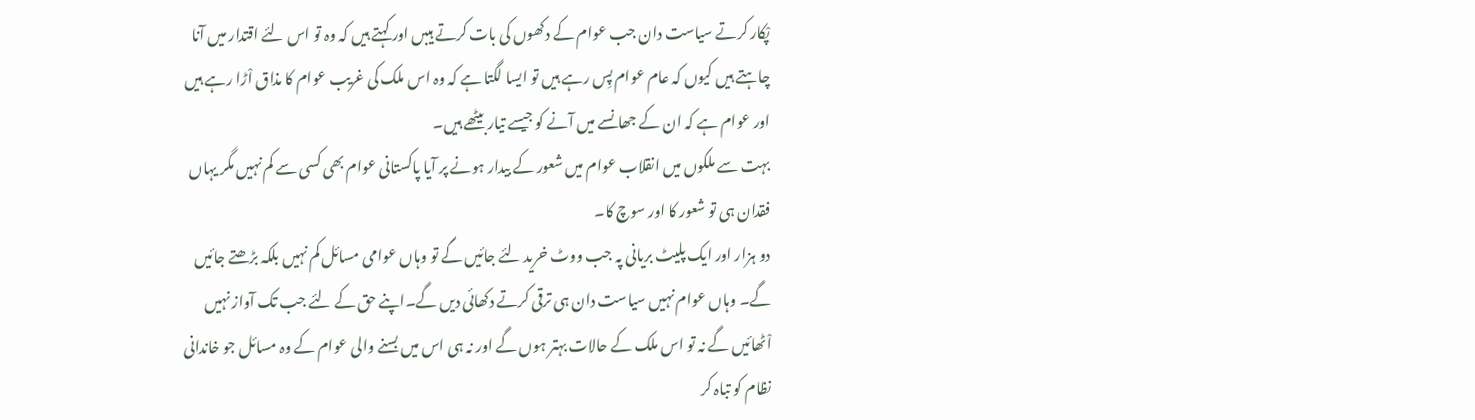پْکار کرتے سیاست دان جب عوام کے دکھوں کی بات کرتے ہیبں اور کہتے ہیں کہ وہ تو اس لئے اقتدار میں آنا چاہتے ہیں کیوں کہ عام عوام پِس رہے ہیں تو ایسا لگتا ہے کہ وہ اس ملک کی غریب عوام کا مذاق اْڑا رہے ہیں اور عوام ہے کہ ان کے جھانسے میں آنے کو جیسے تیار بیٹھے ہیں۔
بہت سے ملکوں میں انقلاب عوام میں شعور کے بیدار ہونے پر آیا پاکستانی عوام بھی کسی سے کم نہیں مگر یہاں فقدان ہی تو شعور کا اور سوچ کا۔
دو ہزار اور ایک پلیٹ بریانی پہ جب ووٹ خرید لئے جائیں گے تو وہاں عوامی مسائل کم نہیں بلکہ بڑھتے جائیں گے۔ وہاں عوام نہیں سیاست دان ہی ترقی کرتے دکھائی دیں گے۔اپنے حق کے لئے جب تک آواز نہیں اْٹھائیں گے نہ تو اس ملک کے حالات بہتر ہوں گے اور نہ ہی اس میں بسنے والی عوام کے وہ مسائل جو خاندانی نظام کو تباہ کر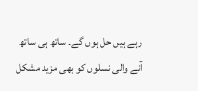رہے ہیں حل ہوں گے۔ ساتھ ہی ساتھ آنے والی نسلوں کو بھی مزید مشکل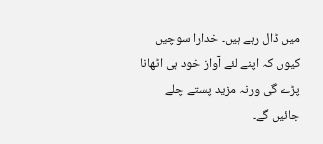میں ڈال رہے ہیں۔ خدارا سوچیں کیوں کہ اپنے لئے آواز خود ہی اٹھانا پڑے گی ورنہ مزید پستے چلے جائیں گے۔